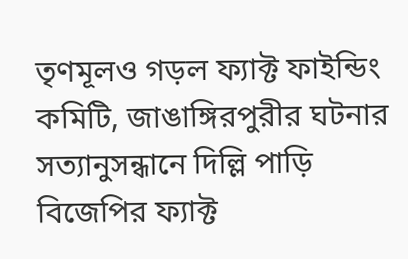তৃণমূলও গড়ল ফ্যাক্ট ফাইন্ডিং কমিটি, জাঙাঙ্গিরপুরীর ঘটনার সত্যানুসন্ধানে দিল্লি পাড়ি
বিজেপির ফ্যাক্ট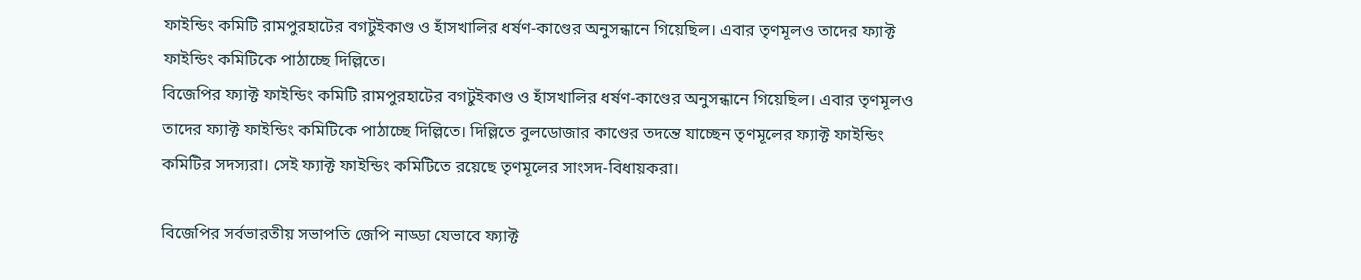ফাইন্ডিং কমিটি রামপুরহাটের বগটুইকাণ্ড ও হাঁসখালির ধর্ষণ-কাণ্ডের অনুসন্ধানে গিয়েছিল। এবার তৃণমূলও তাদের ফ্যাক্ট ফাইন্ডিং কমিটিকে পাঠাচ্ছে দিল্লিতে।
বিজেপির ফ্যাক্ট ফাইন্ডিং কমিটি রামপুরহাটের বগটুইকাণ্ড ও হাঁসখালির ধর্ষণ-কাণ্ডের অনুসন্ধানে গিয়েছিল। এবার তৃণমূলও তাদের ফ্যাক্ট ফাইন্ডিং কমিটিকে পাঠাচ্ছে দিল্লিতে। দিল্লিতে বুলডোজার কাণ্ডের তদন্তে যাচ্ছেন তৃণমূলের ফ্যাক্ট ফাইন্ডিং কমিটির সদস্যরা। সেই ফ্যাক্ট ফাইন্ডিং কমিটিতে রয়েছে তৃণমূলের সাংসদ-বিধায়করা।

বিজেপির সর্বভারতীয় সভাপতি জেপি নাড্ডা যেভাবে ফ্যাক্ট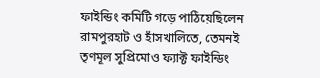ফাইন্ডিং কমিটি গড়ে পাঠিয়েছিলেন রামপুরহাট ও হাঁসখালিতে, তেমনই তৃণমূল সুপ্রিমোও ফ্যাক্ট ফাইন্ডিং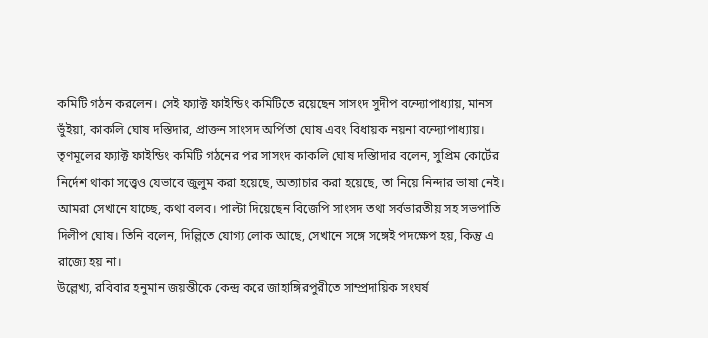কমিটি গঠন করলেন। সেই ফ্যাক্ট ফাইন্ডিং কমিটিতে রয়েছেন সাসংদ সুদীপ বন্দ্যোপাধ্যায়, মানস ভুঁইয়া, কাকলি ঘোষ দস্তিদার, প্রাক্তন সাংসদ অর্পিতা ঘোষ এবং বিধায়ক নয়না বন্দ্যোপাধ্যায়।
তৃণমূলের ফ্যাক্ট ফাইন্ডিং কমিটি গঠনের পর সাসংদ কাকলি ঘোষ দস্তিাদার বলেন, সুপ্রিম কোর্টের নির্দেশ থাকা সত্ত্বেও যেভাবে জুলুম করা হয়েছে, অত্যাচার করা হয়েছে, তা নিয়ে নিন্দার ভাষা নেই। আমরা সেখানে যাচ্ছে, কথা বলব। পাল্টা দিয়েছেন বিজেপি সাংসদ তথা সর্বভারতীয় সহ সভপাতি দিলীপ ঘোষ। তিনি বলেন, দিল্লিতে যোগ্য লোক আছে, সেখানে সঙ্গে সঙ্গেই পদক্ষেপ হয়, কিন্তু এ রাজ্যে হয় না।
উল্লেখ্য, রবিবার হনুমান জয়ন্তীকে কেন্দ্র করে জাহাঙ্গিরপুরীতে সাম্প্রদায়িক সংঘর্ষ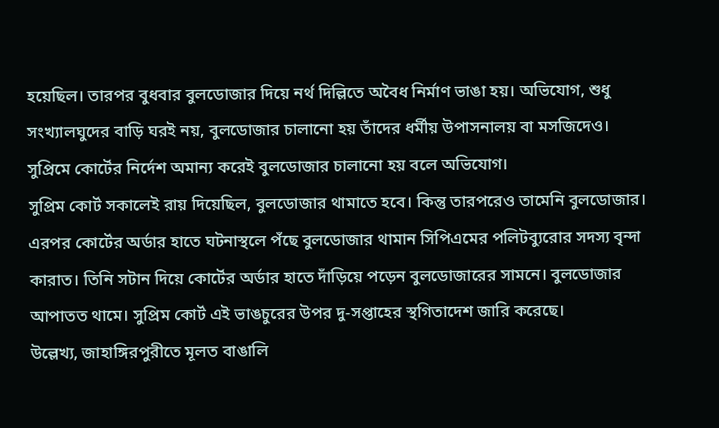হয়েছিল। তারপর বুধবার বুলডোজার দিয়ে নর্থ দিল্লিতে অবৈধ নির্মাণ ভাঙা হয়। অভিযোগ, শুধু সংখ্যালঘুদের বাড়ি ঘরই নয়, বুলডোজার চালানো হয় তাঁদের ধর্মীয় উপাসনালয় বা মসজিদেও। সুপ্রিমে কোর্টের নির্দেশ অমান্য করেই বুলডোজার চালানো হয় বলে অভিযোগ।
সুপ্রিম কোর্ট সকালেই রায় দিয়েছিল, বুলডোজার থামাতে হবে। কিন্তু তারপরেও তামেনি বুলডোজার। এরপর কোর্টের অর্ডার হাতে ঘটনাস্থলে পঁছে বুলডোজার থামান সিপিএমের পলিটব্যুরোর সদস্য বৃন্দা কারাত। তিনি সটান দিয়ে কোর্টের অর্ডার হাতে দাঁড়িয়ে পড়েন বুলডোজারের সামনে। বুলডোজার আপাতত থামে। সুপ্রিম কোর্ট এই ভাঙচুরের উপর দু-সপ্তাহের স্থগিতাদেশ জারি করেছে।
উল্লেখ্য, জাহাঙ্গিরপুরীতে মূলত বাঙালি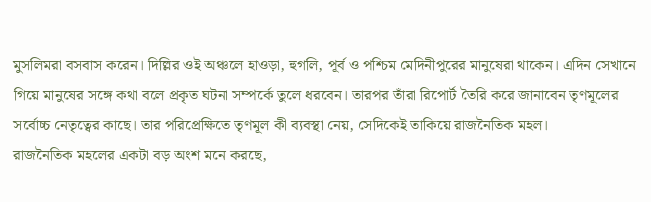মুসলিমরা বসবাস করেন। দিল্লির ওই অঞ্চলে হাওড়া, হুগলি, পূর্ব ও পশ্চিম মেদিনীপুরের মানুষেরা থাকেন। এদিন সেখানে গিয়ে মানুষের সঙ্গে কথা বলে প্রকৃত ঘটনা সম্পর্কে তুলে ধরবেন। তারপর তাঁরা রিপোর্ট তৈরি করে জানাবেন তৃণমূলের সর্বোচ্চ নেতৃত্বের কাছে। তার পরিপ্রেক্ষিতে তৃণমূল কী ব্যবস্থা নেয়, সেদিকেই তাকিয়ে রাজনৈতিক মহল।
রাজনৈতিক মহলের একটা বড় অংশ মনে করছে,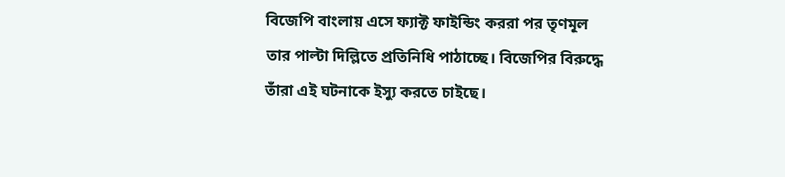বিজেপি বাংলায় এসে ফ্যাক্ট ফাইন্ডিং কররা পর তৃণমূল তার পাল্টা দিল্লিতে প্রতিনিধি পাঠাচ্ছে। বিজেপির বিরুদ্ধে তাঁরা এই ঘটনাকে ইস্যু করতে চাইছে।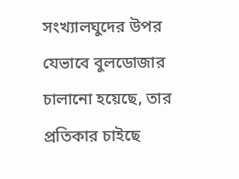সংখ্যালঘুদের উপর যেভাবে বুলডোজার চালানো হয়েছে, তার প্রতিকার চাইছে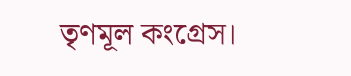তৃণমূল কংগ্রেস।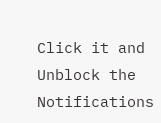Click it and Unblock the Notifications